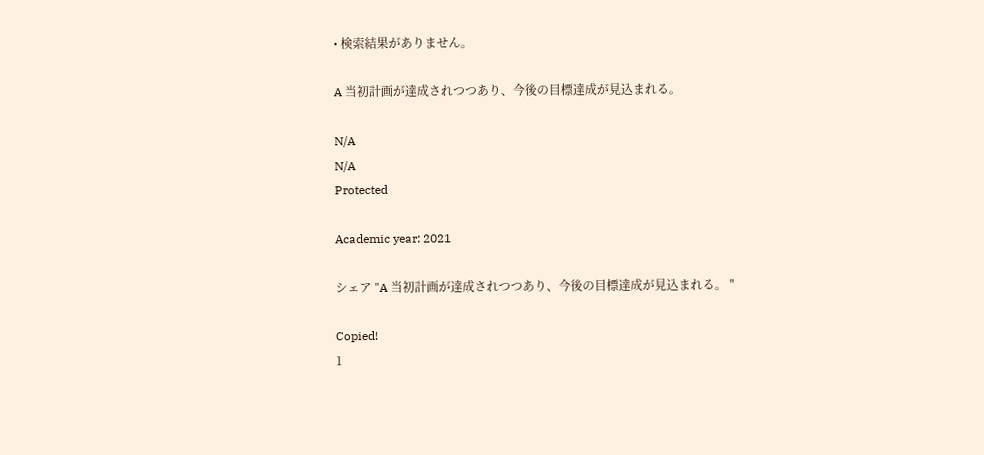• 検索結果がありません。

A 当初計画が達成されつつあり、今後の目標達成が見込まれる。

N/A
N/A
Protected

Academic year: 2021

シェア "A 当初計画が達成されつつあり、今後の目標達成が見込まれる。 "

Copied!
1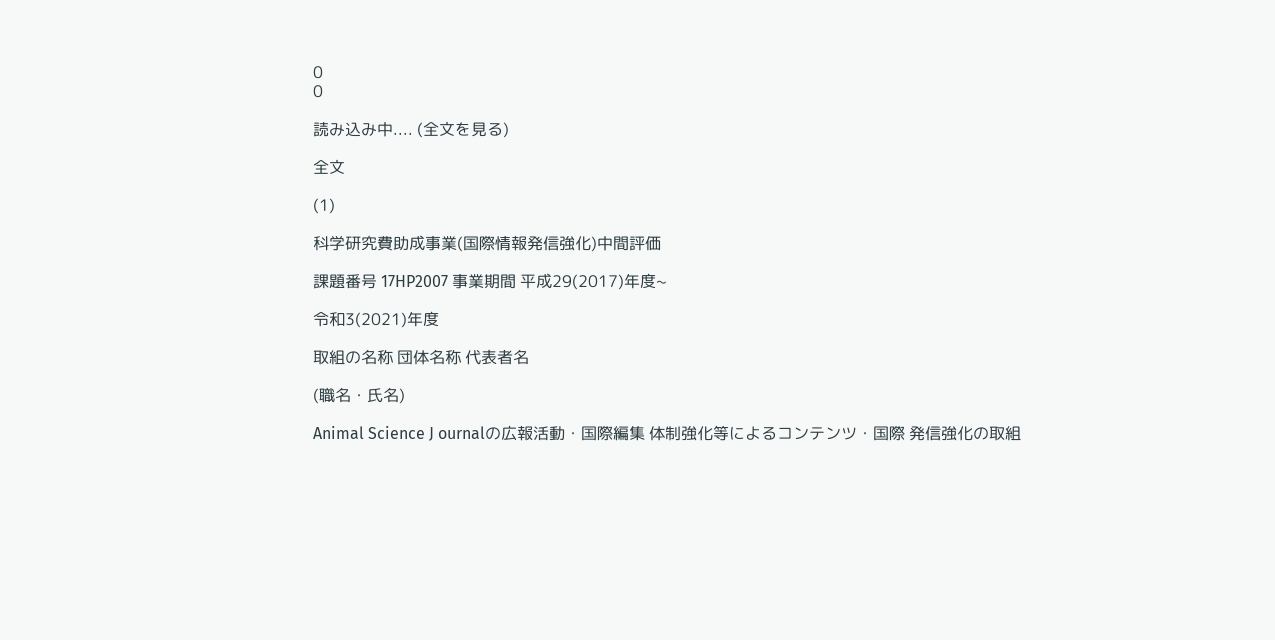0
0

読み込み中.... (全文を見る)

全文

(1)

科学研究費助成事業(国際情報発信強化)中間評価

課題番号 17HP2007 事業期間 平成29(2017)年度~

令和3(2021)年度

取組の名称 団体名称 代表者名

(職名・氏名)

Animal Science J ournalの広報活動・国際編集 体制強化等によるコンテンツ・国際 発信強化の取組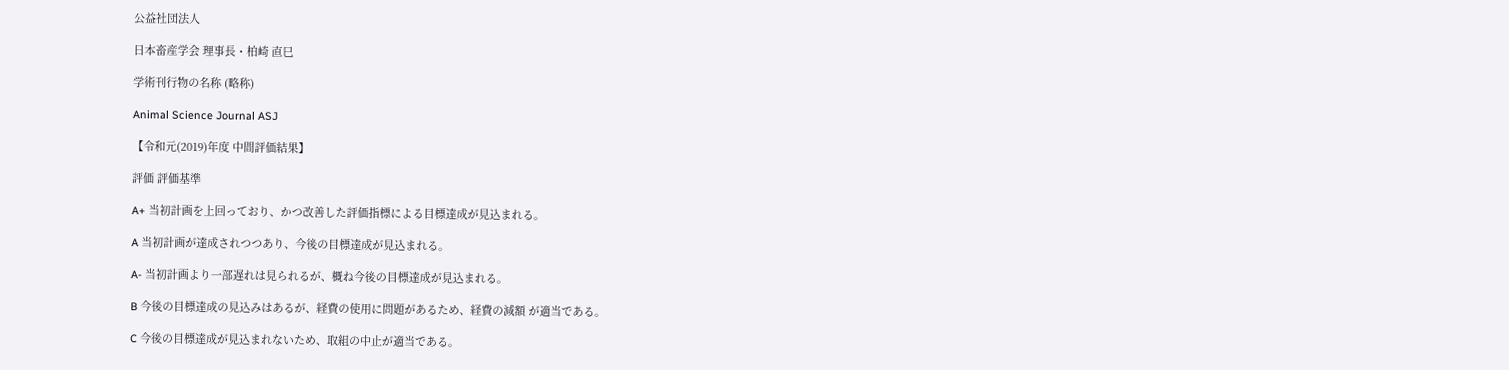公益社団法人

日本畜産学会 理事長・柏崎 直巳

学術刊行物の名称 (略称)

Animal Science Journal ASJ

【令和元(2019)年度 中間評価結果】

評価 評価基準

A+ 当初計画を上回っており、かつ改善した評価指標による目標達成が見込まれる。

A 当初計画が達成されつつあり、今後の目標達成が見込まれる。

A- 当初計画より一部遅れは見られるが、概ね今後の目標達成が見込まれる。

B 今後の目標達成の見込みはあるが、経費の使用に問題があるため、経費の減額 が適当である。

C 今後の目標達成が見込まれないため、取組の中止が適当である。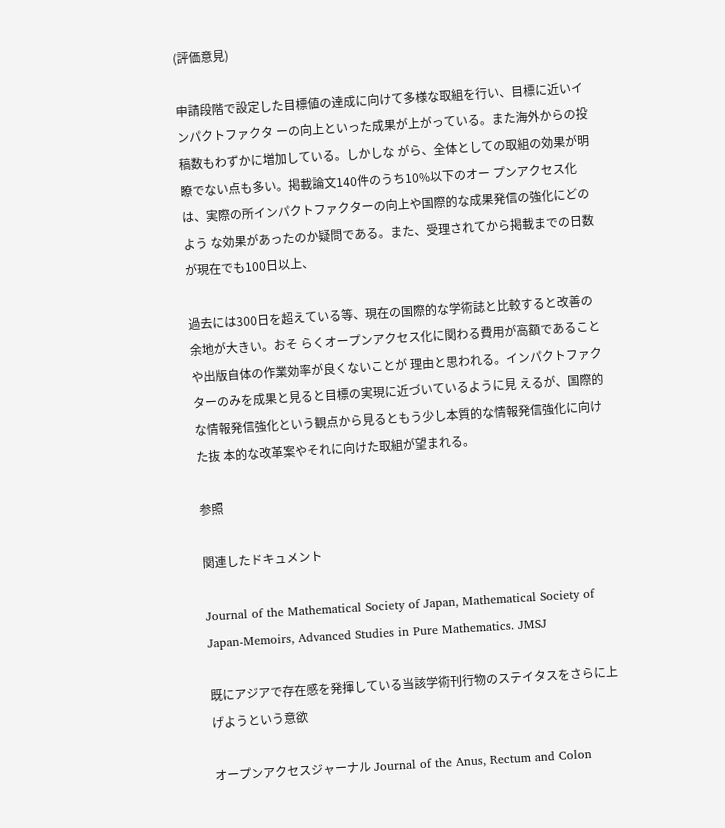(評価意見)

申請段階で設定した目標値の達成に向けて多様な取組を行い、目標に近いインパクトファクタ ーの向上といった成果が上がっている。また海外からの投稿数もわずかに増加している。しかしな がら、全体としての取組の効果が明瞭でない点も多い。掲載論文140件のうち10%以下のオー プンアクセス化は、実際の所インパクトファクターの向上や国際的な成果発信の強化にどのよう な効果があったのか疑問である。また、受理されてから掲載までの日数が現在でも100日以上、

過去には300日を超えている等、現在の国際的な学術誌と比較すると改善の余地が大きい。おそ らくオープンアクセス化に関わる費用が高額であることや出版自体の作業効率が良くないことが 理由と思われる。インパクトファクターのみを成果と見ると目標の実現に近づいているように見 えるが、国際的な情報発信強化という観点から見るともう少し本質的な情報発信強化に向けた抜 本的な改革案やそれに向けた取組が望まれる。

参照

関連したドキュメント

Journal of the Mathematical Society of Japan, Mathematical Society of Japan-Memoirs, Advanced Studies in Pure Mathematics. JMSJ

既にアジアで存在感を発揮している当該学術刊行物のステイタスをさらに上げようという意欲

オープンアクセスジャーナル Journal of the Anus, Rectum and Colon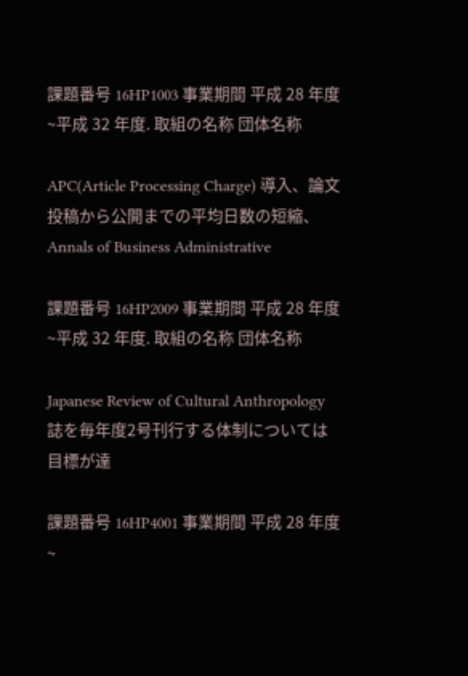課題番号 16HP1003 事業期間 平成 28 年度~平成 32 年度. 取組の名称 団体名称

APC(Article Processing Charge) 導入、論文投稿から公開までの平均日数の短縮、 Annals of Business Administrative

課題番号 16HP2009 事業期間 平成 28 年度~平成 32 年度. 取組の名称 団体名称

Japanese Review of Cultural Anthropology 誌を毎年度2号刊行する体制については目標が達

課題番号 16HP4001 事業期間 平成 28 年度~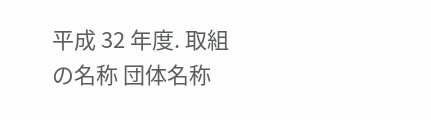平成 32 年度. 取組の名称 団体名称